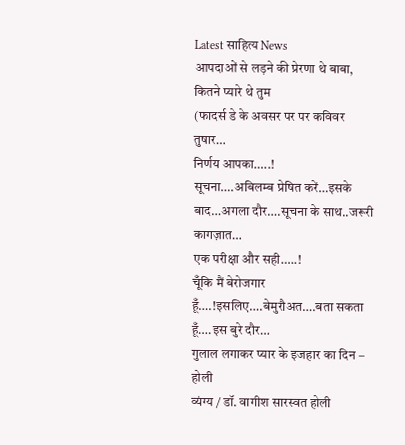Latest साहित्य News
आपदाओं से लड़ने की प्रेरणा थे बाबा, कितने प्यारे थे तुम
(फादर्स डे के अवसर पर पर कविवर तुषार…
निर्णय आपका…..!
सूचना….अबिलम्ब प्रेषित करें…इसके बाद…अगला दौर….सूचना के साथ..जरूरी कागज़ात…
एक परीक्षा और सही…..!
चूँकि मैं बेरोजगार हूँ….!इसलिए….बेमुरौअत….बता सकता हूँ….इस बुरे दौर…
गुलाल लगाकर प्यार के इजहार का दिन – होली
व्यंग्य / डॉ. वागीश सारस्वत होली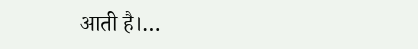आती है।…